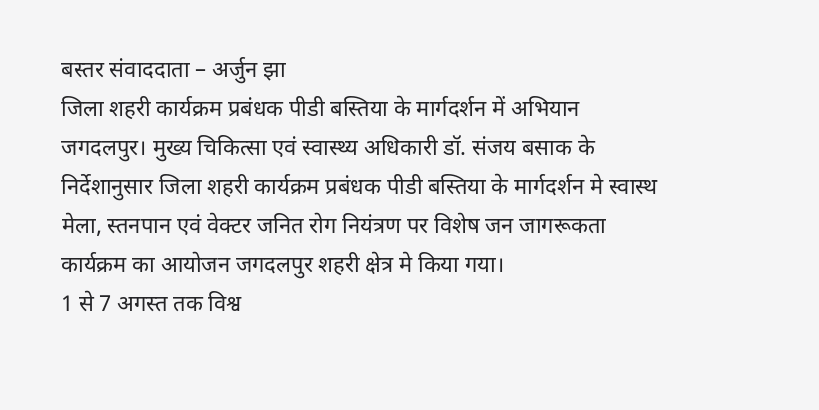बस्तर संवाददाता – अर्जुन झा
जिला शहरी कार्यक्रम प्रबंधक पीडी बस्तिया के मार्गदर्शन में अभियान
जगदलपुर। मुख्य चिकित्सा एवं स्वास्थ्य अधिकारी डॉ. संजय बसाक के निर्देशानुसार जिला शहरी कार्यक्रम प्रबंधक पीडी बस्तिया के मार्गदर्शन मे स्वास्थ मेला, स्तनपान एवं वेक्टर जनित रोग नियंत्रण पर विशेष जन जागरूकता कार्यक्रम का आयोजन जगदलपुर शहरी क्षेत्र मे किया गया।
1 से 7 अगस्त तक विश्व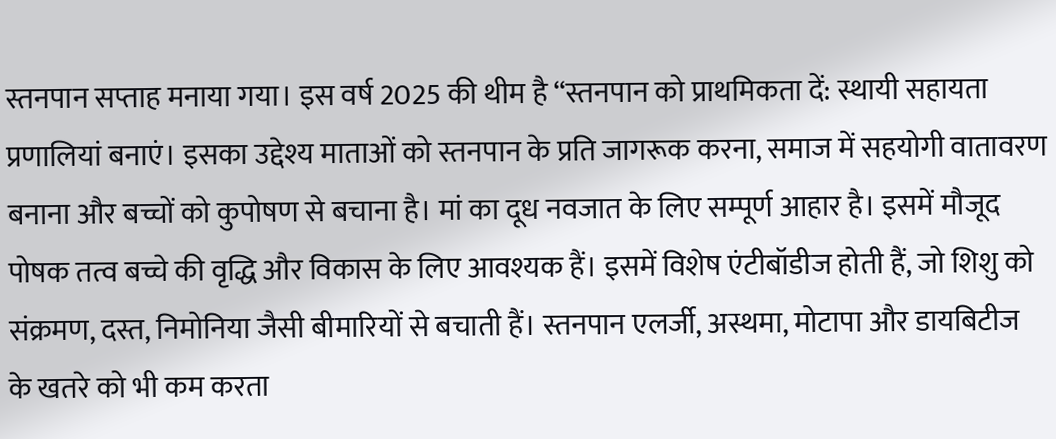स्तनपान सप्ताह मनाया गया। इस वर्ष 2025 की थीम है “स्तनपान को प्राथमिकता दें: स्थायी सहायता प्रणालियां बनाएं। इसका उद्देश्य माताओं को स्तनपान के प्रति जागरूक करना, समाज में सहयोगी वातावरण बनाना और बच्चों को कुपोषण से बचाना है। मां का दूध नवजात के लिए सम्पूर्ण आहार है। इसमें मौजूद पोषक तत्व बच्चे की वृद्धि और विकास के लिए आवश्यक हैं। इसमें विशेष एंटीबॉडीज होती हैं, जो शिशु को संक्रमण, दस्त, निमोनिया जैसी बीमारियों से बचाती हैं। स्तनपान एलर्जी, अस्थमा, मोटापा और डायबिटीज के खतरे को भी कम करता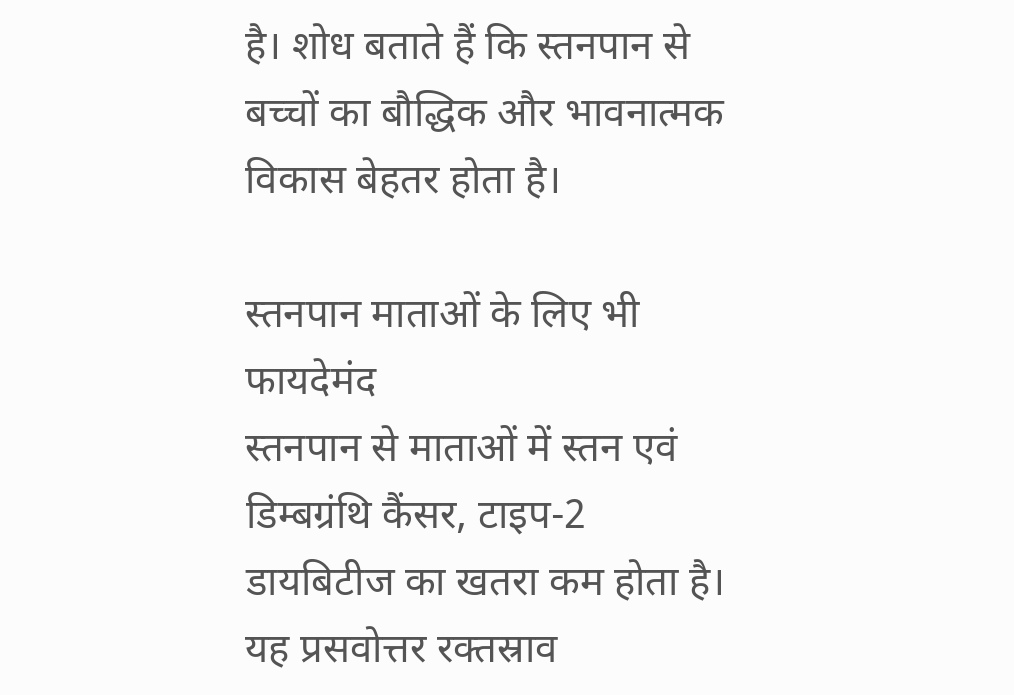है। शोध बताते हैं कि स्तनपान से बच्चों का बौद्धिक और भावनात्मक विकास बेहतर होता है।

स्तनपान माताओं के लिए भी फायदेमंद
स्तनपान से माताओं में स्तन एवं डिम्बग्रंथि कैंसर, टाइप-2 डायबिटीज का खतरा कम होता है। यह प्रसवोत्तर रक्तस्राव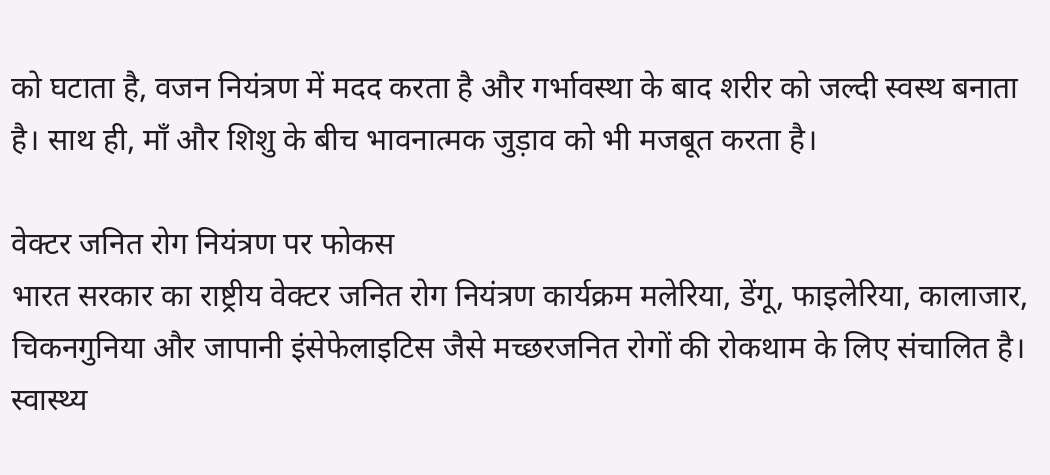को घटाता है, वजन नियंत्रण में मदद करता है और गर्भावस्था के बाद शरीर को जल्दी स्वस्थ बनाता है। साथ ही, माँ और शिशु के बीच भावनात्मक जुड़ाव को भी मजबूत करता है।

वेक्टर जनित रोग नियंत्रण पर फोकस
भारत सरकार का राष्ट्रीय वेक्टर जनित रोग नियंत्रण कार्यक्रम मलेरिया, डेंगू, फाइलेरिया, कालाजार, चिकनगुनिया और जापानी इंसेफेलाइटिस जैसे मच्छरजनित रोगों की रोकथाम के लिए संचालित है। स्वास्थ्य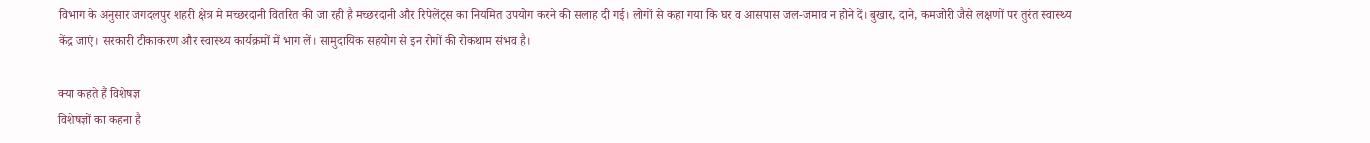विभाग के अनुसार जगदलपुर शहरी क्षेत्र मे मच्छरदानी वितरित की जा रही है मच्छरदानी और रिपेलेंट्स का नियमित उपयोग करने की सलाह दी गई। लोगों से कहा गया कि घर व आसपास जल-जमाव न होने दें। बुखार, दाने, कमजोरी जैसे लक्षणों पर तुरंत स्वास्थ्य केंद्र जाएं। सरकारी टीकाकरण और स्वास्थ्य कार्यक्रमों में भाग लें। सामुदायिक सहयोग से इन रोगों की रोकथाम संभव है।

क्या कहते हैं विशेषज्ञ
विशेषज्ञों का कहना है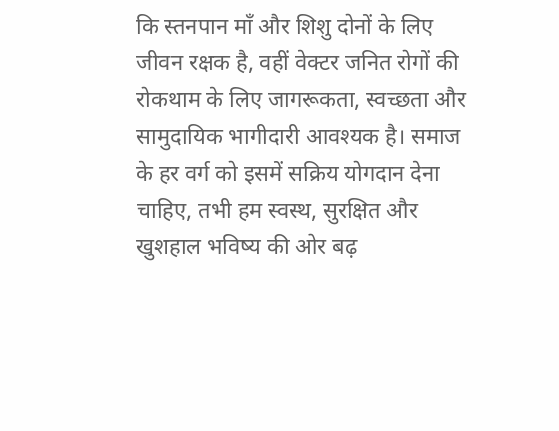कि स्तनपान माँ और शिशु दोनों के लिए जीवन रक्षक है, वहीं वेक्टर जनित रोगों की रोकथाम के लिए जागरूकता, स्वच्छता और सामुदायिक भागीदारी आवश्यक है। समाज के हर वर्ग को इसमें सक्रिय योगदान देना चाहिए, तभी हम स्वस्थ, सुरक्षित और खुशहाल भविष्य की ओर बढ़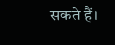सकते हैं।